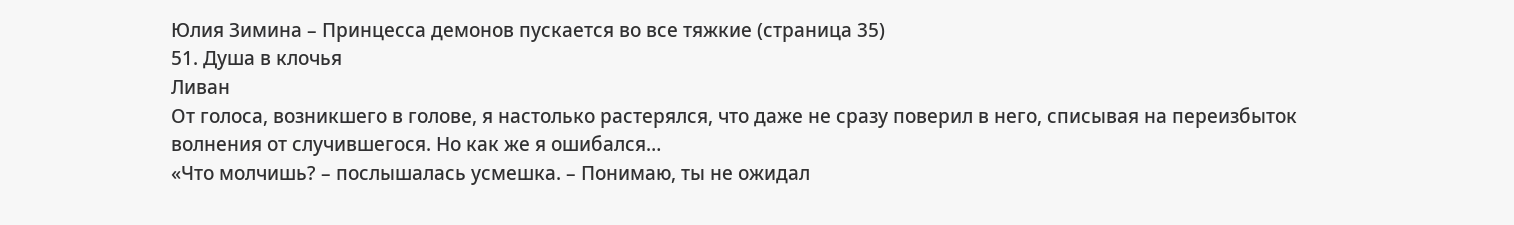Юлия Зимина – Принцесса демонов пускается во все тяжкие (страница 35)
51. Душа в клочья
Ливан
От голоса, возникшего в голове, я настолько растерялся, что даже не сразу поверил в него, списывая на переизбыток волнения от случившегося. Но как же я ошибался…
«Что молчишь? – послышалась усмешка. – Понимаю, ты не ожидал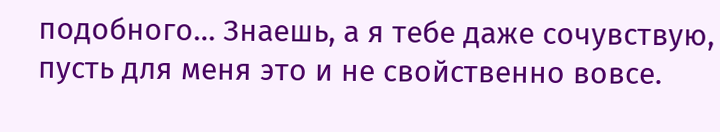подобного… Знаешь, а я тебе даже сочувствую, пусть для меня это и не свойственно вовсе.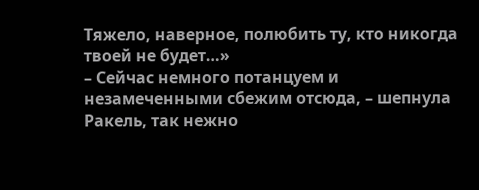Тяжело, наверное, полюбить ту, кто никогда твоей не будет…»
– Сейчас немного потанцуем и незамеченными сбежим отсюда, – шепнула Ракель, так нежно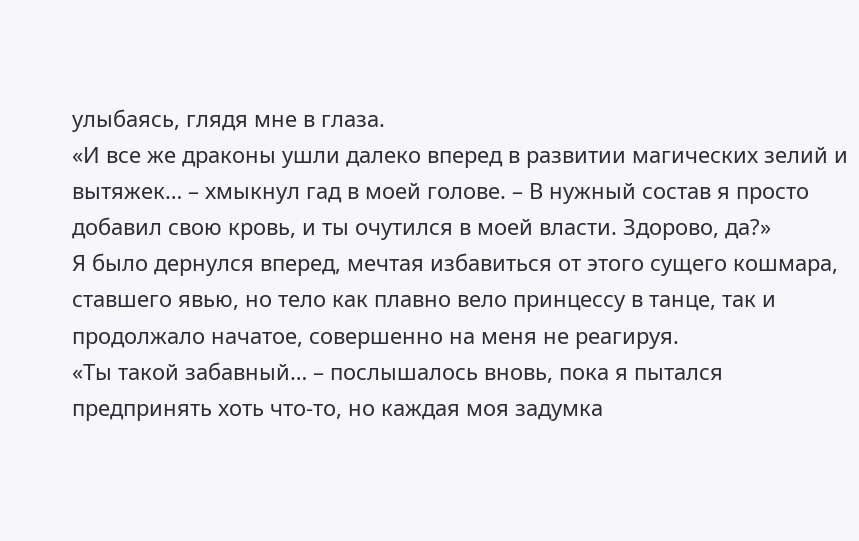улыбаясь, глядя мне в глаза.
«И все же драконы ушли далеко вперед в развитии магических зелий и вытяжек… – хмыкнул гад в моей голове. – В нужный состав я просто добавил свою кровь, и ты очутился в моей власти. Здорово, да?»
Я было дернулся вперед, мечтая избавиться от этого сущего кошмара, ставшего явью, но тело как плавно вело принцессу в танце, так и продолжало начатое, совершенно на меня не реагируя.
«Ты такой забавный… – послышалось вновь, пока я пытался предпринять хоть что-то, но каждая моя задумка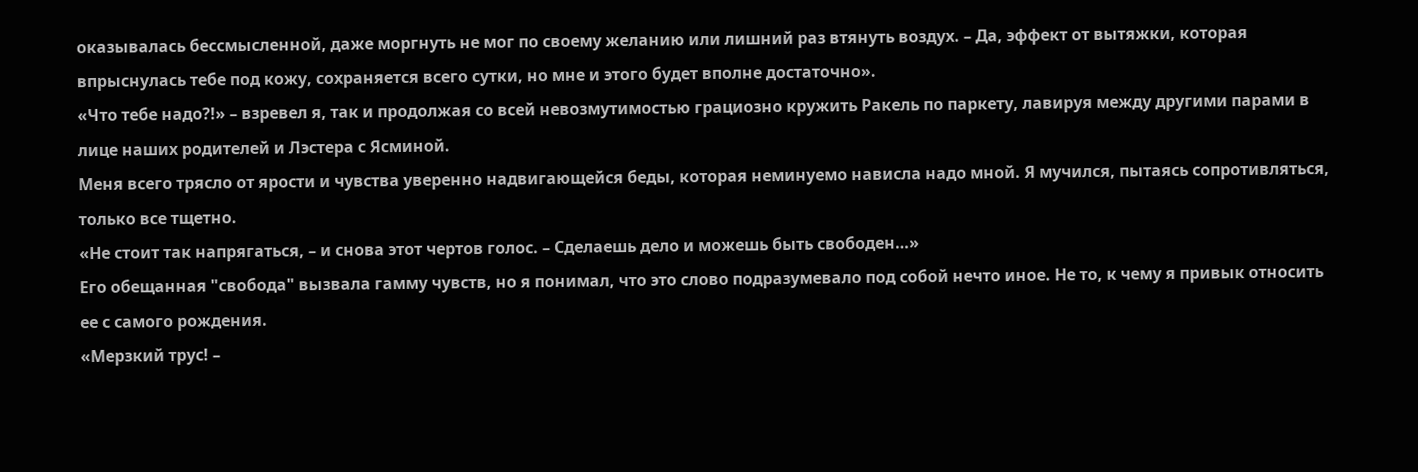оказывалась бессмысленной, даже моргнуть не мог по своему желанию или лишний раз втянуть воздух. – Да, эффект от вытяжки, которая впрыснулась тебе под кожу, сохраняется всего сутки, но мне и этого будет вполне достаточно».
«Что тебе надо?!» – взревел я, так и продолжая со всей невозмутимостью грациозно кружить Ракель по паркету, лавируя между другими парами в лице наших родителей и Лэстера с Ясминой.
Меня всего трясло от ярости и чувства уверенно надвигающейся беды, которая неминуемо нависла надо мной. Я мучился, пытаясь сопротивляться, только все тщетно.
«Не стоит так напрягаться, – и снова этот чертов голос. – Сделаешь дело и можешь быть свободен…»
Его обещанная "свобода" вызвала гамму чувств, но я понимал, что это слово подразумевало под собой нечто иное. Не то, к чему я привык относить ее с самого рождения.
«Мерзкий трус! –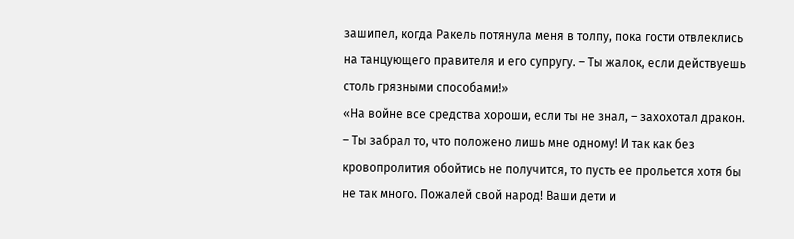зашипел, когда Ракель потянула меня в толпу, пока гости отвлеклись на танцующего правителя и его супругу. – Ты жалок, если действуешь столь грязными способами!»
«На войне все средства хороши, если ты не знал, – захохотал дракон. – Ты забрал то, что положено лишь мне одному! И так как без кровопролития обойтись не получится, то пусть ее прольется хотя бы не так много. Пожалей свой народ! Ваши дети и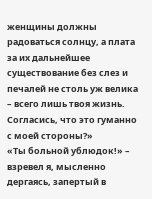женщины должны радоваться солнцу, а плата за их дальнейшее существование без слез и печалей не столь уж велика – всего лишь твоя жизнь. Согласись, что это гуманно с моей стороны?»
«Ты больной ублюдок!» – взревел я, мысленно дергаясь, запертый в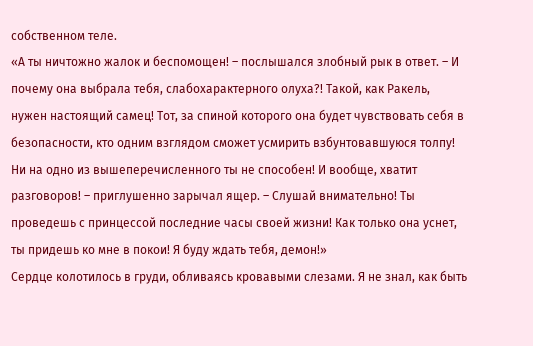собственном теле.
«А ты ничтожно жалок и беспомощен! – послышался злобный рык в ответ. – И почему она выбрала тебя, слабохарактерного олуха?! Такой, как Ракель, нужен настоящий самец! Тот, за спиной которого она будет чувствовать себя в безопасности, кто одним взглядом сможет усмирить взбунтовавшуюся толпу! Ни на одно из вышеперечисленного ты не способен! И вообще, хватит разговоров! – приглушенно зарычал ящер. – Слушай внимательно! Ты проведешь с принцессой последние часы своей жизни! Как только она уснет, ты придешь ко мне в покои! Я буду ждать тебя, демон!»
Сердце колотилось в груди, обливаясь кровавыми слезами. Я не знал, как быть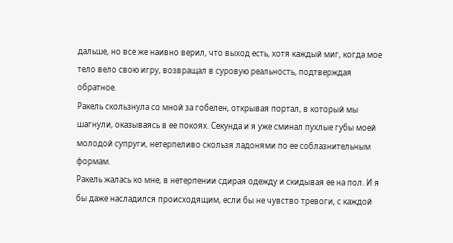дальше, но все же наивно верил, что выход есть, хотя каждый миг, когда мое тело вело свою игру, возвращал в суровую реальность, подтверждая обратное.
Ракель скользнула со мной за гобелен, открывая портал, в который мы шагнули, оказываясь в ее покоях. Секунда и я уже сминал пухлые губы моей молодой супруги, нетерпеливо скользя ладонями по ее соблазнительным формам.
Ракель жалась ко мне, в нетерпении сдирая одежду и скидывая ее на пол. И я бы даже насладился происходящим, если бы не чувство тревоги, с каждой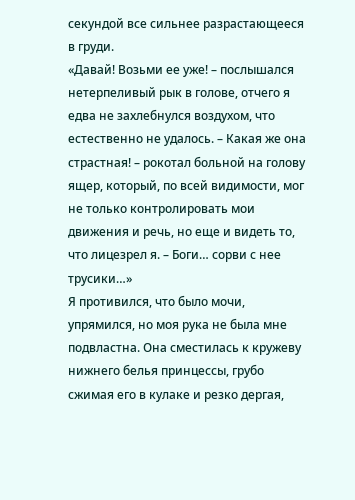секундой все сильнее разрастающееся в груди.
«Давай! Возьми ее уже! – послышался нетерпеливый рык в голове, отчего я едва не захлебнулся воздухом, что естественно не удалось. – Какая же она страстная! – рокотал больной на голову ящер, который, по всей видимости, мог не только контролировать мои движения и речь, но еще и видеть то, что лицезрел я. – Боги… сорви с нее трусики…»
Я противился, что было мочи, упрямился, но моя рука не была мне подвластна. Она сместилась к кружеву нижнего белья принцессы, грубо сжимая его в кулаке и резко дергая,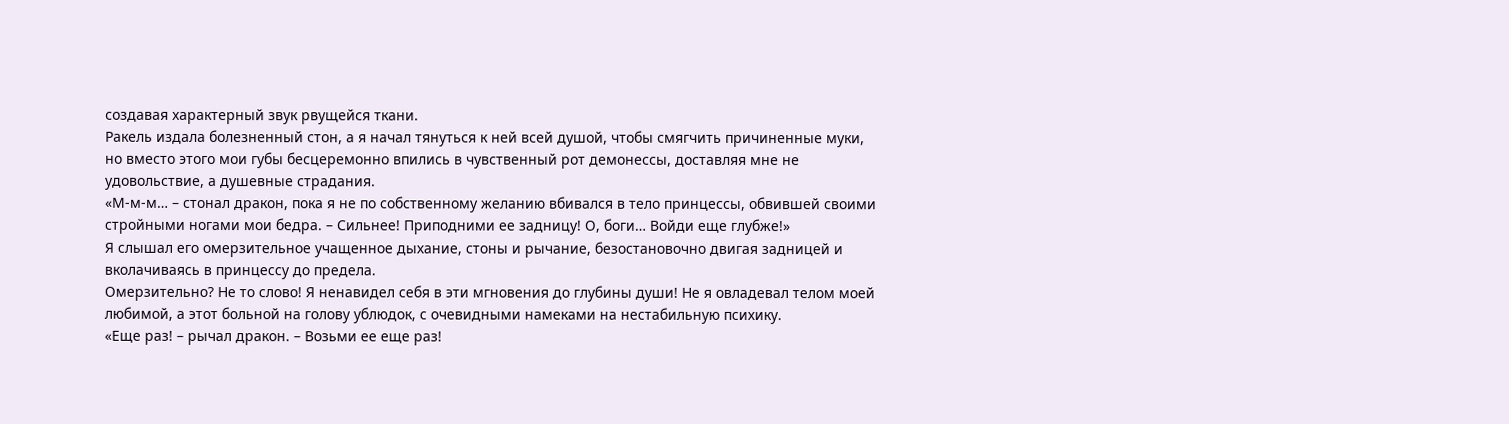создавая характерный звук рвущейся ткани.
Ракель издала болезненный стон, а я начал тянуться к ней всей душой, чтобы смягчить причиненные муки, но вместо этого мои губы бесцеремонно впились в чувственный рот демонессы, доставляя мне не удовольствие, а душевные страдания.
«М-м-м… – стонал дракон, пока я не по собственному желанию вбивался в тело принцессы, обвившей своими стройными ногами мои бедра. – Сильнее! Приподними ее задницу! О, боги… Войди еще глубже!»
Я слышал его омерзительное учащенное дыхание, стоны и рычание, безостановочно двигая задницей и вколачиваясь в принцессу до предела.
Омерзительно? Не то слово! Я ненавидел себя в эти мгновения до глубины души! Не я овладевал телом моей любимой, а этот больной на голову ублюдок, с очевидными намеками на нестабильную психику.
«Еще раз! – рычал дракон. – Возьми ее еще раз!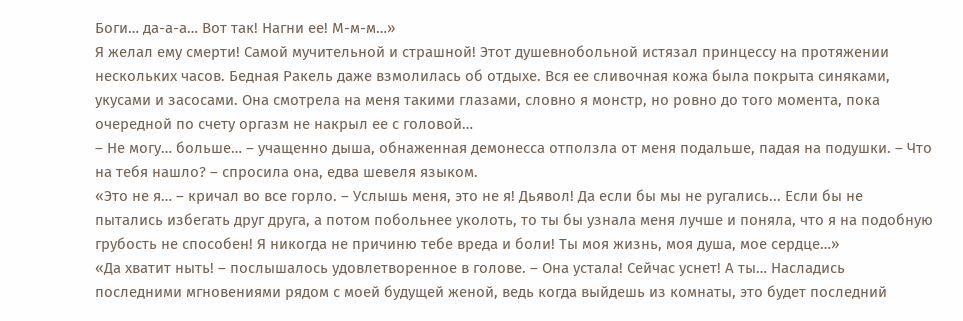Боги… да-а-а… Вот так! Нагни ее! М-м-м…»
Я желал ему смерти! Самой мучительной и страшной! Этот душевнобольной истязал принцессу на протяжении нескольких часов. Бедная Ракель даже взмолилась об отдыхе. Вся ее сливочная кожа была покрыта синяками, укусами и засосами. Она смотрела на меня такими глазами, словно я монстр, но ровно до того момента, пока очередной по счету оргазм не накрыл ее с головой…
– Не могу… больше… – учащенно дыша, обнаженная демонесса отползла от меня подальше, падая на подушки. – Что на тебя нашло? – спросила она, едва шевеля языком.
«Это не я… – кричал во все горло. – Услышь меня, это не я! Дьявол! Да если бы мы не ругались... Если бы не пытались избегать друг друга, а потом побольнее уколоть, то ты бы узнала меня лучше и поняла, что я на подобную грубость не способен! Я никогда не причиню тебе вреда и боли! Ты моя жизнь, моя душа, мое сердце…»
«Да хватит ныть! – послышалось удовлетворенное в голове. – Она устала! Сейчас уснет! А ты… Насладись последними мгновениями рядом с моей будущей женой, ведь когда выйдешь из комнаты, это будет последний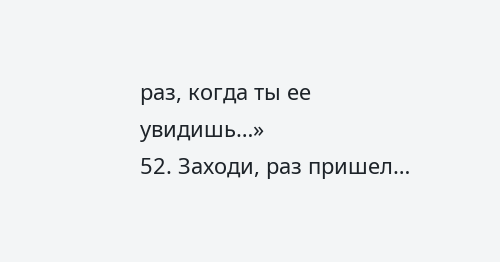раз, когда ты ее увидишь…»
52. Заходи, раз пришел…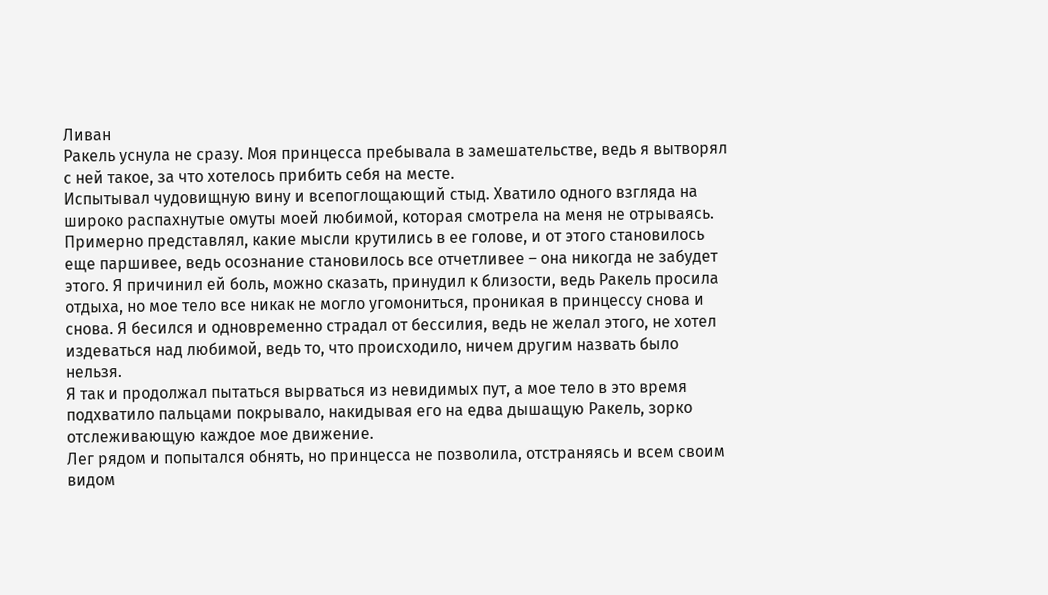Ливан
Ракель уснула не сразу. Моя принцесса пребывала в замешательстве, ведь я вытворял с ней такое, за что хотелось прибить себя на месте.
Испытывал чудовищную вину и всепоглощающий стыд. Хватило одного взгляда на широко распахнутые омуты моей любимой, которая смотрела на меня не отрываясь. Примерно представлял, какие мысли крутились в ее голове, и от этого становилось еще паршивее, ведь осознание становилось все отчетливее – она никогда не забудет этого. Я причинил ей боль, можно сказать, принудил к близости, ведь Ракель просила отдыха, но мое тело все никак не могло угомониться, проникая в принцессу снова и снова. Я бесился и одновременно страдал от бессилия, ведь не желал этого, не хотел издеваться над любимой, ведь то, что происходило, ничем другим назвать было нельзя.
Я так и продолжал пытаться вырваться из невидимых пут, а мое тело в это время подхватило пальцами покрывало, накидывая его на едва дышащую Ракель, зорко отслеживающую каждое мое движение.
Лег рядом и попытался обнять, но принцесса не позволила, отстраняясь и всем своим видом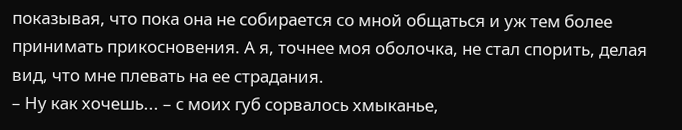показывая, что пока она не собирается со мной общаться и уж тем более принимать прикосновения. А я, точнее моя оболочка, не стал спорить, делая вид, что мне плевать на ее страдания.
– Ну как хочешь... – с моих губ сорвалось хмыканье,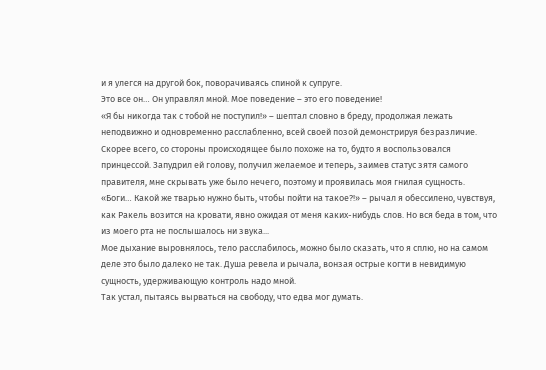и я улегся на другой бок, поворачиваясь спиной к супруге.
Это все он… Он управлял мной. Мое поведение – это его поведение!
«Я бы никогда так с тобой не поступил!» – шептал словно в бреду, продолжая лежать неподвижно и одновременно расслабленно, всей своей позой демонстрируя безразличие.
Скорее всего, со стороны происходящее было похоже на то, будто я воспользовался принцессой. Запудрил ей голову, получил желаемое и теперь, заимев статус зятя самого правителя, мне скрывать уже было нечего, поэтому и проявилась моя гнилая сущность.
«Боги… Какой же тварью нужно быть, чтобы пойти на такое?!» – рычал я обессилено, чувствуя, как Ракель возится на кровати, явно ожидая от меня каких-нибудь слов. Но вся беда в том, что из моего рта не послышалось ни звука...
Мое дыхание выровнялось, тело расслабилось, можно было сказать, что я сплю, но на самом деле это было далеко не так. Душа ревела и рычала, вонзая острые когти в невидимую сущность, удерживающую контроль надо мной.
Так устал, пытаясь вырваться на свободу, что едва мог думать.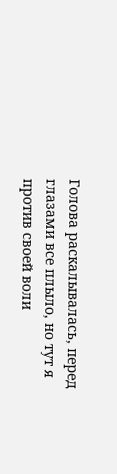Голова раскалывалась, перед глазами все плыло, но тут я против своей воли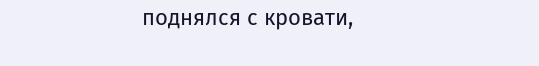поднялся с кровати,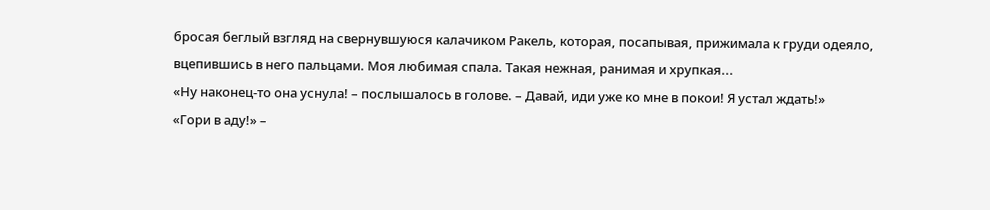бросая беглый взгляд на свернувшуюся калачиком Ракель, которая, посапывая, прижимала к груди одеяло, вцепившись в него пальцами. Моя любимая спала. Такая нежная, ранимая и хрупкая...
«Ну наконец-то она уснула! – послышалось в голове. – Давай, иди уже ко мне в покои! Я устал ждать!»
«Гори в аду!» –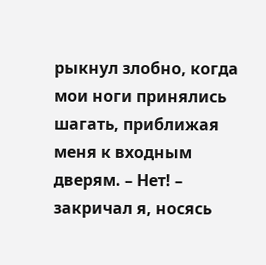рыкнул злобно, когда мои ноги принялись шагать, приближая меня к входным дверям. – Нет! – закричал я, носясь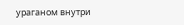ураганом внутри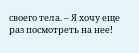своего тела. – Я хочу еще раз посмотреть на нее!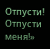Отпусти! Отпусти меня!»